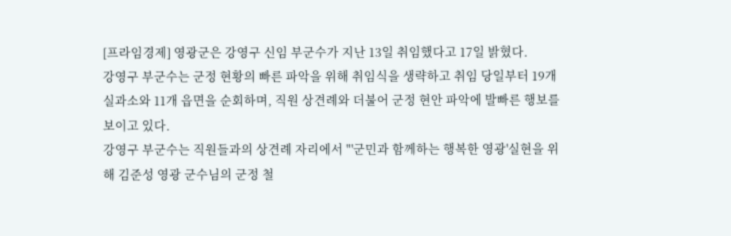[프라임경제] 영광군은 강영구 신임 부군수가 지난 13일 취임했다고 17일 밝혔다.
강영구 부군수는 군정 현황의 빠른 파악을 위해 취임식을 생략하고 취임 당일부터 19개 실과소와 11개 읍면을 순회하며, 직원 상견례와 더불어 군정 현안 파악에 발빠른 행보를 보이고 있다.
강영구 부군수는 직원들과의 상견례 자리에서 "'군민과 함께하는 행복한 영광'실현을 위해 김준성 영광 군수님의 군정 철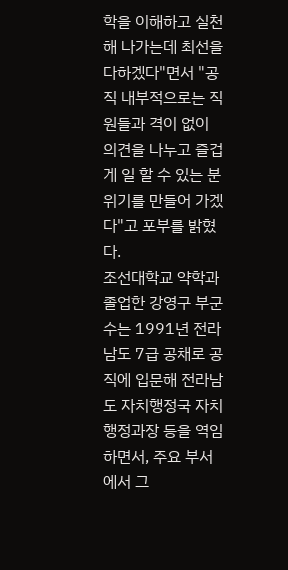학을 이해하고 실천해 나가는데 최선을 다하겠다"면서 "공직 내부적으로는 직원들과 격이 없이 의견을 나누고 즐겁게 일 할 수 있는 분위기를 만들어 가겠다"고 포부를 밝혔다.
조선대학교 약학과 졸업한 강영구 부군수는 1991년 전라남도 7급 공채로 공직에 입문해 전라남도 자치행정국 자치행정과장 등을 역임하면서, 주요 부서에서 그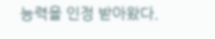능력을 인정 받아왔다.